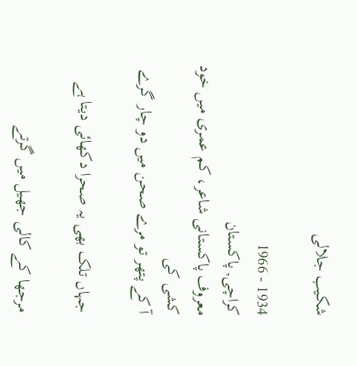شکیب جلالی

1934 - 1966
کراچی, پاکستان
معروف پاکستانی شاعر، کم عمری میں خود کشی کی
آ کے پتھر تو مرے صحن میں دو چار گرے

جہاں تلک بھی یہ صحرا دکھائی دیتا ہے

مرجھا کے کالی جھیل میں گرتے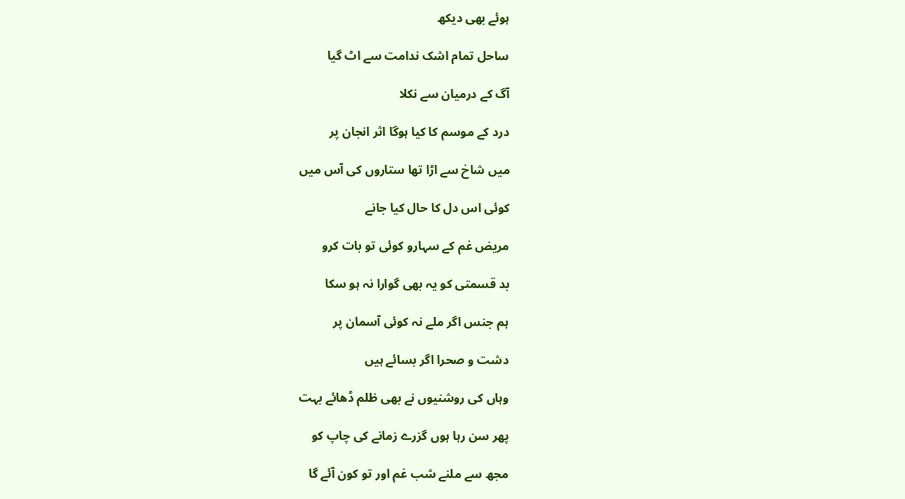ہوئے بھی دیکھ

ساحل تمام اشک ندامت سے اٹ گیا

آگ کے درمیان سے نکلا

درد کے موسم کا کیا ہوگا اثر انجان پر

میں شاخ سے اڑا تھا ستاروں کی آس میں

کوئی اس دل کا حال کیا جانے

مریض غم کے سہارو کوئی تو بات کرو

بد قسمتی کو یہ بھی گوارا نہ ہو سکا

ہم جنس اگر ملے نہ کوئی آسمان پر

دشت و صحرا اگر بسائے ہیں

وہاں کی روشنیوں نے بھی ظلم ڈھائے بہت

پھر سن رہا ہوں گزرے زمانے کی چاپ کو

مجھ سے ملنے شب غم اور تو کون آئے گا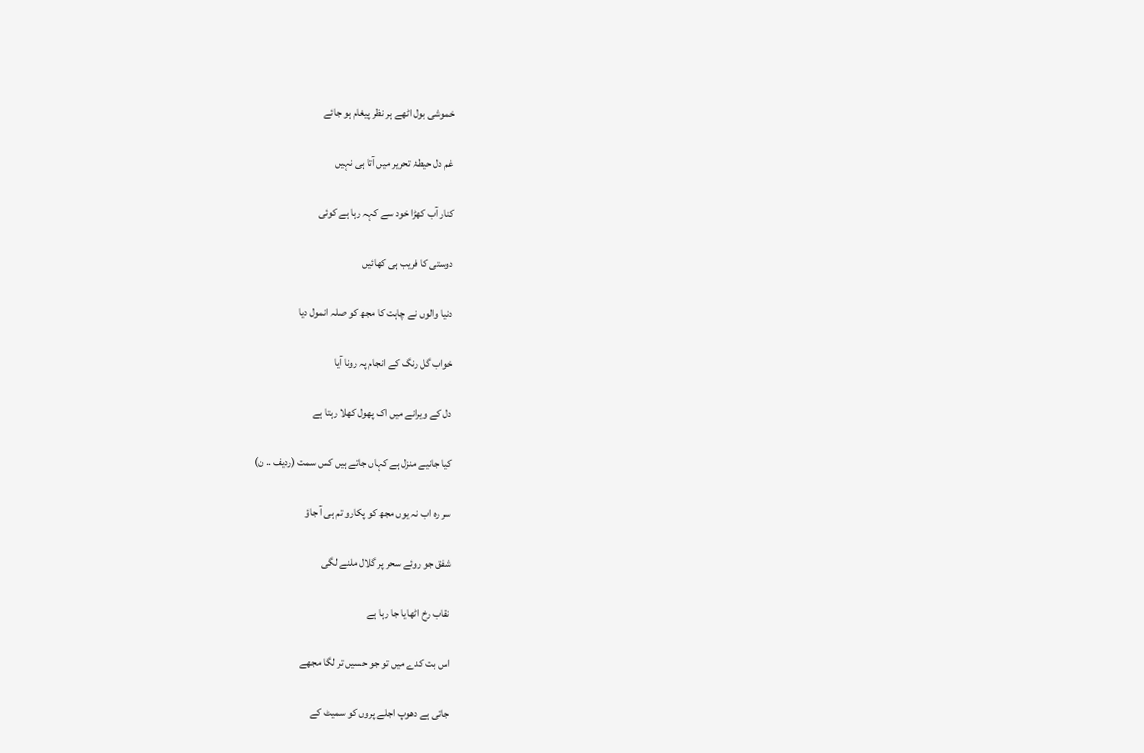خموشی بول اٹھے ہر نظر پیغام ہو جائے

غم دل حیطۂ تحریر میں آتا ہی نہیں

کنار آب کھڑا خود سے کہہ رہا ہے کوئی

دوستی کا فریب ہی کھائیں

دنیا والوں نے چاہت کا مجھ کو صلہ انمول دیا

خواب گل رنگ کے انجام پہ رونا آیا

دل کے ویرانے میں اک پھول کھلا رہتا ہے

کیا جانیے منزل ہے کہاں جاتے ہیں کس سمت (ردیف .. ن)

سر رہ اب نہ یوں مجھ کو پکارو تم ہی آ جاؤ

شفق جو روئے سحر پر گلال ملنے لگی

نقاب رخ اٹھایا جا رہا ہے

اس بت کدے میں تو جو حسیں تر لگا مجھے

جاتی ہے دھوپ اجلے پروں کو سمیٹ کے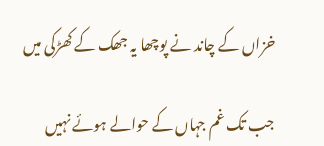خزاں کے چاند نے پوچھا یہ جھک کے کھڑکی میں

جب تک غم جہاں کے حوالے ہوئے نہیں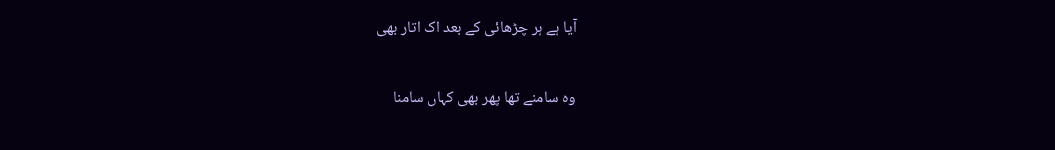آیا ہے ہر چڑھائی کے بعد اک اتار بھی

وہ سامنے تھا پھر بھی کہاں سامنا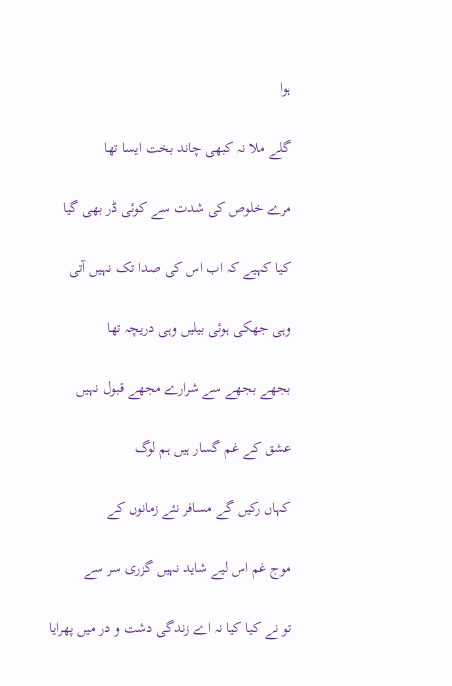ہوا

گلے ملا نہ کبھی چاند بخت ایسا تھا

مرے خلوص کی شدت سے کوئی ڈر بھی گیا

کیا کہیے کہ اب اس کی صدا تک نہیں آتی

وہی جھکی ہوئی بیلیں وہی دریچہ تھا

بجھے بجھے سے شرارے مجھے قبول نہیں

عشق کے غم گسار ہیں ہم لوگ

کہاں رکیں گے مسافر نئے زمانوں کے

موج غم اس لیے شاید نہیں گزری سر سے

تو نے کیا کیا نہ اے زندگی دشت و در میں پھرایا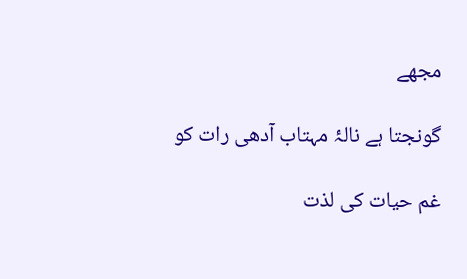مجھے

گونجتا ہے نالۂ مہتاب آدھی رات کو

غم حیات کی لذت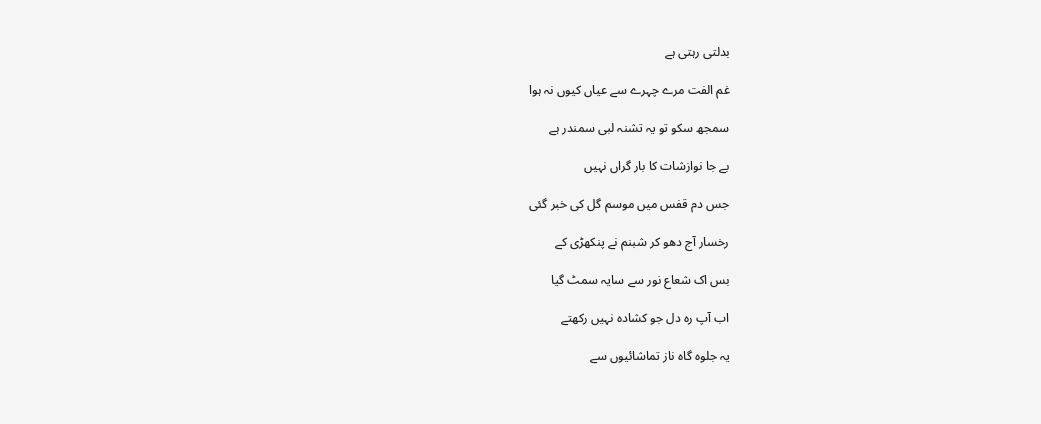بدلتی رہتی ہے

غم الفت مرے چہرے سے عیاں کیوں نہ ہوا

سمجھ سکو تو یہ تشنہ لبی سمندر ہے

بے جا نوازشات کا بار گراں نہیں

جس دم قفس میں موسم گل کی خبر گئی

رخسار آج دھو کر شبنم نے پنکھڑی کے

بس اک شعاع نور سے سایہ سمٹ گیا

اب آپ رہ دل جو کشادہ نہیں رکھتے

یہ جلوہ گاہ ناز تماشائیوں سے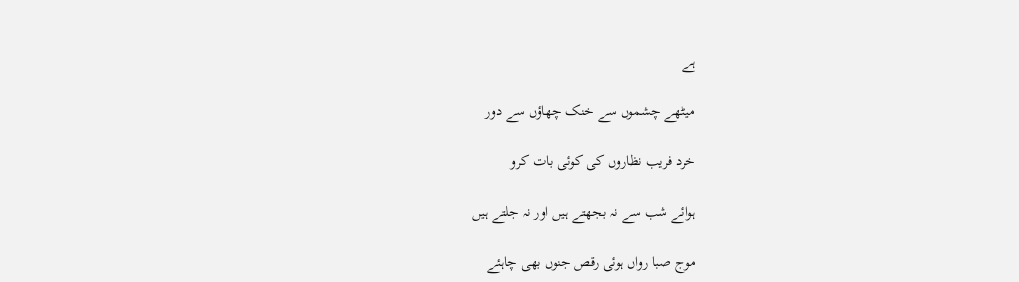ہے

میٹھے چشموں سے خنک چھاؤں سے دور

خرد فریب نظاروں کی کوئی بات کرو

ہوائے شب سے نہ بجھتے ہیں اور نہ جلتے ہیں

موج صبا رواں ہوئی رقص جنوں بھی چاہئے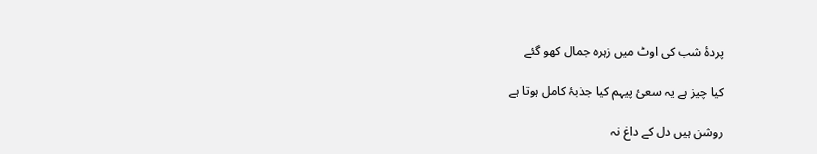پردۂ شب کی اوٹ میں زہرہ جمال کھو گئے

کیا چیز ہے یہ سعئ پیہم کیا جذبۂ کامل ہوتا ہے

روشن ہیں دل کے داغ نہ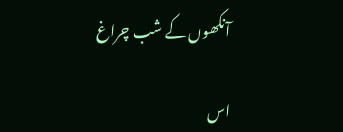آنکھوں کے شب چراغ

اس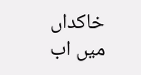خاکداں میں اب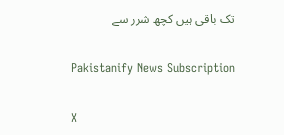تک باقی ہیں کچھ شرر سے

Pakistanify News Subscription

X